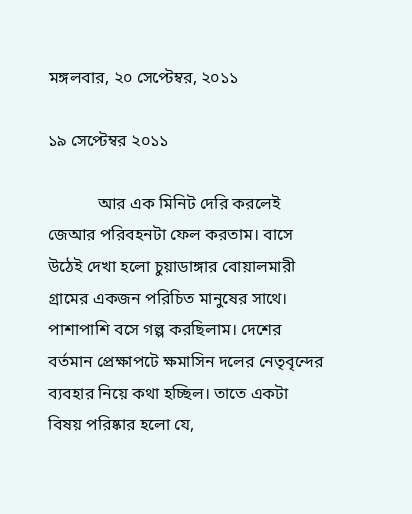মঙ্গলবার, ২০ সেপ্টেম্বর, ২০১১

১৯ সেপ্টেম্বর ২০১১

            আর এক মিনিট দেরি করলেই জেআর পরিবহনটা ফেল করতাম। বাসে উঠেই দেখা হলো চুয়াডাঙ্গার বোয়ালমারী গ্রামের একজন পরিচিত মানুষের সাথে। পাশাপাশি বসে গল্প করছিলাম। দেশের বর্তমান প্রেক্ষাপটে ক্ষমাসিন দলের নেতৃবৃন্দের ব্যবহার নিয়ে কথা হচ্ছিল। তাতে একটা বিষয় পরিষ্কার হলো যে,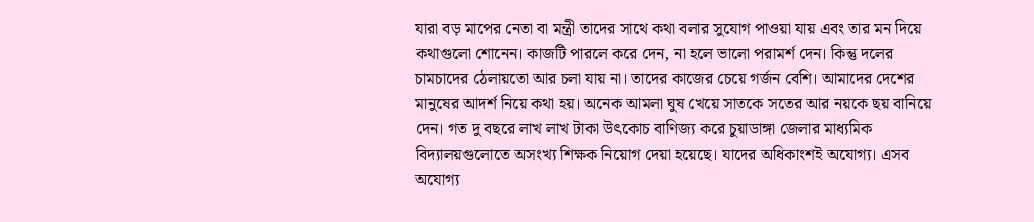যারা বড় মাপের নেতা বা মন্ত্রী তাদের সাথে কথা বলার সুযোগ পাওয়া যায় এবং তার মন দিয়ে কথাগুলো শোনেন। কাজটি পারলে করে দেন, না হলে ভালো পরামর্শ দেন। কিন্তু দলের চামচাদের ঠেলায়তো আর চলা যায় না। তাদের কাজের চেয়ে গর্জন বেশি। আমাদের দেশের মানুষের আদর্শ নিয়ে কথা হয়। অনেক আমলা ঘুষ খেয়ে সাতকে সতের আর নয়কে ছয় বানিয়ে দেন। গত দু বছরে লাখ লাখ টাকা উৎকোচ বাণিজ্য করে চুয়াডাঙ্গা জেলার মাধ্যমিক বি‌দ্যালয়গুলোতে অসংখ্য শিক্ষক নিয়োগ দেয়া হয়েছে। যাদের অধিকাংশই অযোগ্য। এসব অযোগ্য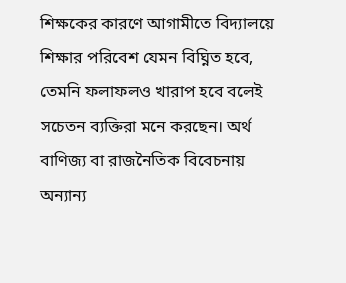শিক্ষকের কারণে আগামীতে বিদ্যালয়ে শিক্ষার পরিবেশ যেমন বিঘ্নিত হবে, তেমনি ফলাফলও খারাপ হবে বলেই সচেতন ব্যক্তিরা মনে করছেন। অর্থ বাণিজ্য বা রাজনৈতিক বিবেচনায় অন্যান্য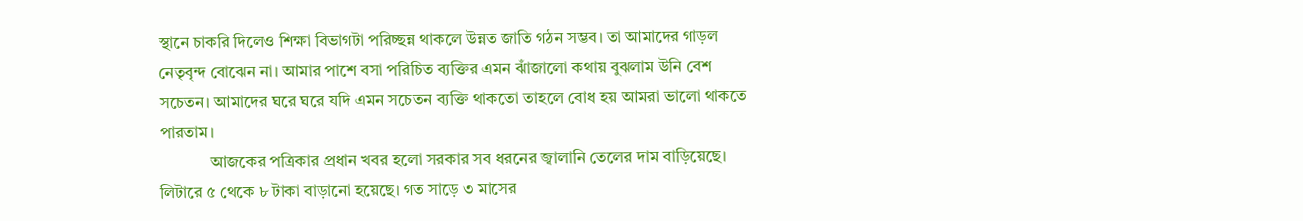স্থানে চাকরি দিলেও শিক্ষা বিভাগটা পরিচ্ছন্ন থাকলে উন্নত জাতি গঠন সম্ভব। তা আমাদের গাড়ল নেতৃবৃন্দ বোঝেন না। আমার পাশে বসা পরিচিত ব্যক্তির এমন ঝাঁজালো কথায় বুঝলাম উনি বেশ সচেতন। আমাদের ঘরে ঘরে যদি এমন সচেতন ব্যক্তি থাকতো তাহলে বোধ হয় আমরা ভালো থাকতে পারতাম।
            আজকের পত্রিকার প্রধান খবর হলো সরকার সব ধরনের জ্বালানি তেলের দাম বাড়িয়েছে। লিটারে ৫ থেকে ৮ টাকা বাড়ানো হয়েছে। গত সাড়ে ৩ মাসের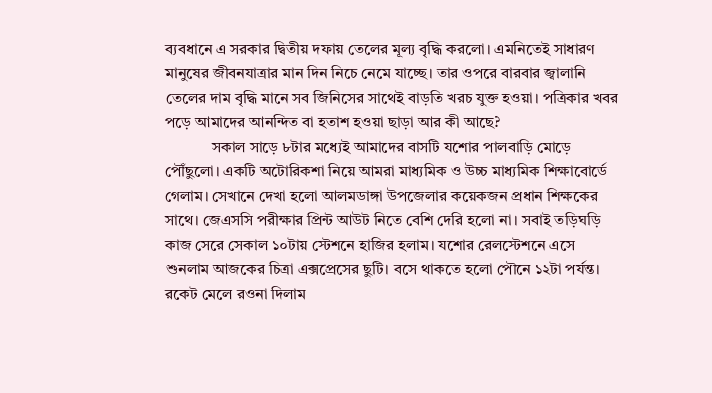ব্যবধানে এ সরকার দ্বিতীয় দফায় তেলের মূল্য বৃদ্ধি করলো। এমনিতেই সাধারণ মানুষের জীবনযাত্রার মান দিন নিচে নেমে যাচ্ছে। তার ওপরে বারবার জ্বালানি তেলের দাম বৃদ্ধি মানে সব জিনিসের সাথেই বাড়তি খরচ যুক্ত হওয়া। পত্রিকার খবর পড়ে আমাদের আনন্দিত বা হতাশ হওয়া ছাড়া আর কী আছে?
            সকাল সাড়ে ৮টার মধ্যেই আমাদের বাসটি যশোর পালবাড়ি মোড়ে পৌঁছুলো। একটি অটোরিকশা নিয়ে আমরা মাধ্যমিক ও উচ্চ মাধ্যমিক শিক্ষাবোর্ডে গেলাম। সেখানে দেখা হলো আলমডাঙ্গা উপজেলার কয়েকজন প্রধান শিক্ষকের সাথে। জেএসসি পরীক্ষার প্রিন্ট আউট নিতে বেশি দেরি হলো না। সবাই তড়িঘড়ি কাজ সেরে সেকাল ১০টায় স্টেশনে হাজির হলাম। যশোর রেলস্টেশনে এসে শুনলাম আজকের চিত্রা এক্সপ্রেসের ছুটি। বসে থাকতে হলো পৌনে ১২টা পর্যন্ত। রকেট মেলে রওনা দিলাম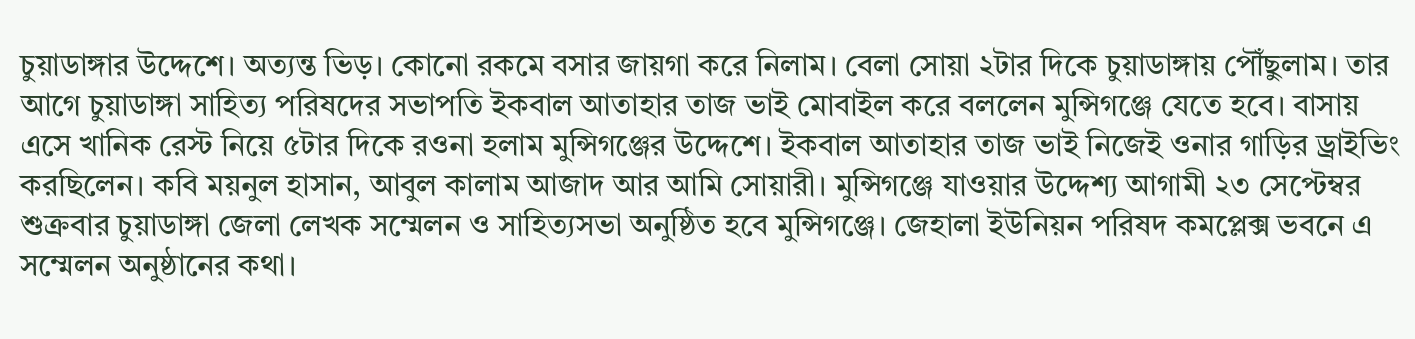চুয়াডাঙ্গার উদ্দেশে। অত্যন্ত ভিড়। কোনো রকমে বসার জায়গা করে নিলাম। বেলা সোয়া ২টার দিকে চুয়াডাঙ্গায় পৌঁছুলাম। তার আগে চুয়াডাঙ্গা সাহিত্য পরিষদের সভাপতি ইকবাল আতাহার তাজ ভাই মোবাইল করে বললেন মুন্সিগঞ্জে যেতে হবে। বাসায় এসে খানিক রেস্ট নিয়ে ৫টার দিকে রওনা হলাম মুন্সিগঞ্জের উদ্দেশে। ইকবাল আতাহার তাজ ভাই নিজেই ওনার গাড়ির ড্রাইভিং করছিলেন। কবি ময়নুল হাসান, আবুল কালাম আজাদ আর আমি সোয়ারী। মুন্সিগঞ্জে যাওয়ার উদ্দেশ্য আগামী ২৩ সেপ্টেম্বর শুক্রবার চুয়াডাঙ্গা জেলা লেখক সম্মেলন ও সাহিত্যসভা অনুষ্ঠিত হবে মুন্সিগঞ্জে। জেহালা ইউনিয়ন পরিষদ কমপ্লেক্স ভবনে এ সম্মেলন অনুষ্ঠানের কথা।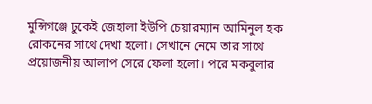মুন্সিগঞ্জে ঢুকেই জেহালা ইউপি চেয়ারম্যান আমিনুল হক রোকনের সাথে দেখা হলো। সেখানে নেমে তার সাথে প্রয়োজনীয় আলাপ সেরে ফেলা হলো। পরে মকবুলার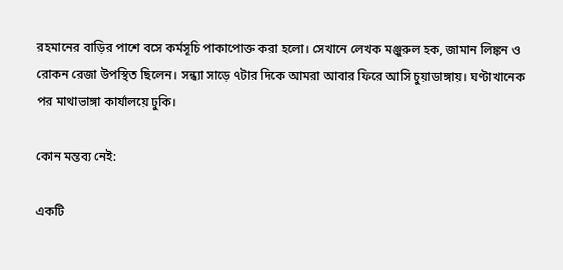রহমানের বাড়ির পাশে বসে কর্মসূচি পাকাপোক্ত করা হলো। সেখানে লেখক মঞ্জুরুল হক, জামান লিঙ্কন ও রোকন রেজা উপস্থিত ছিলেন। সন্ধ্যা সাড়ে ৭টার দিকে আমরা আবার ফিরে আসি চুয়াডাঙ্গায়। ঘণ্টাখানেক পর মাথাভাঙ্গা কার্যালয়ে ঢুকি।

কোন মন্তব্য নেই:

একটি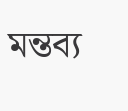মন্তব্য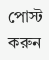পোস্ট করুন